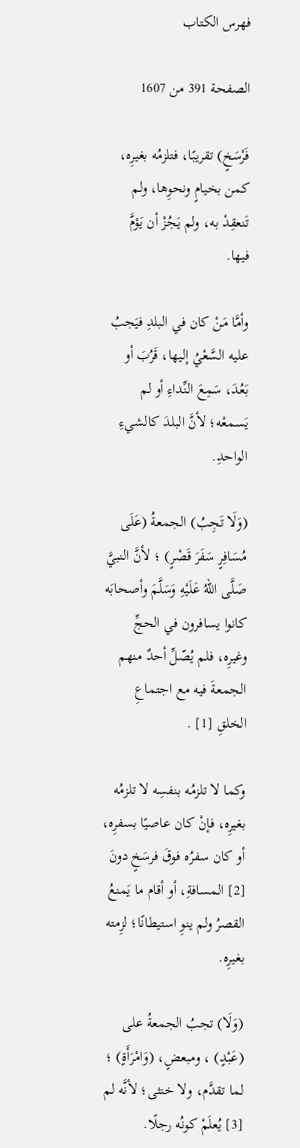فهرس الكتاب

الصفحة 391 من 1607

فَرْسَخٍ) تقريبًا، فتلزمُه بغيرِه، كمن بخيامٍ ونحوِها، ولم تَنعقِدْ به، ولم يَجُزْ أن يَؤمَّ فيها.

وأمَّا مَنْ كان في البلدِ فيَجبُ عليه السَّعْيُ إليها، قَرُبَ أو بَعُدَ، سَمِعَ النِّداءِ أو لم يَسمعْه؛ لأنَّ البلدَ كالشيءِ الواحدِ.

(وَلَا تَجِبُ) الجمعةُ (عَلَى مُسَافِرٍ سَفَرَ قَصْرٍ) ؛ لأنَّ النبيَّ صَلَّى اللهُ عَلَيْهِ وَسَلَّمَ وأصحابَه كانوا يسافرون في الحجِّ وغيرِه، فلم يُصّلِّ أحدٌ منهم الجمعةَ فيه مع اجتماعِ الخلقِ [1] .

وكما لا تلزمُه بنفسِه لا تلزمُه بغيرِه، فإنْ كان عاصيًا بسفرِه، أو كان سفرُه فوقَ فرسَخٍ دونَ [2] المسافةِ، أو أقام ما يَمنعُ القصرُ ولم ينوِ استيطانًا؛ لزِمته بغيرِه.

(وَلَا) تجبُ الجمعةُ على (عَبْدٍ) ، ومبعضٍ، (وَامْرَأَةٍ) ؛ لما تقدَّم، ولا خنثى؛ لأنَّه لم [3] يُعلَمْ كونُه رجلًا.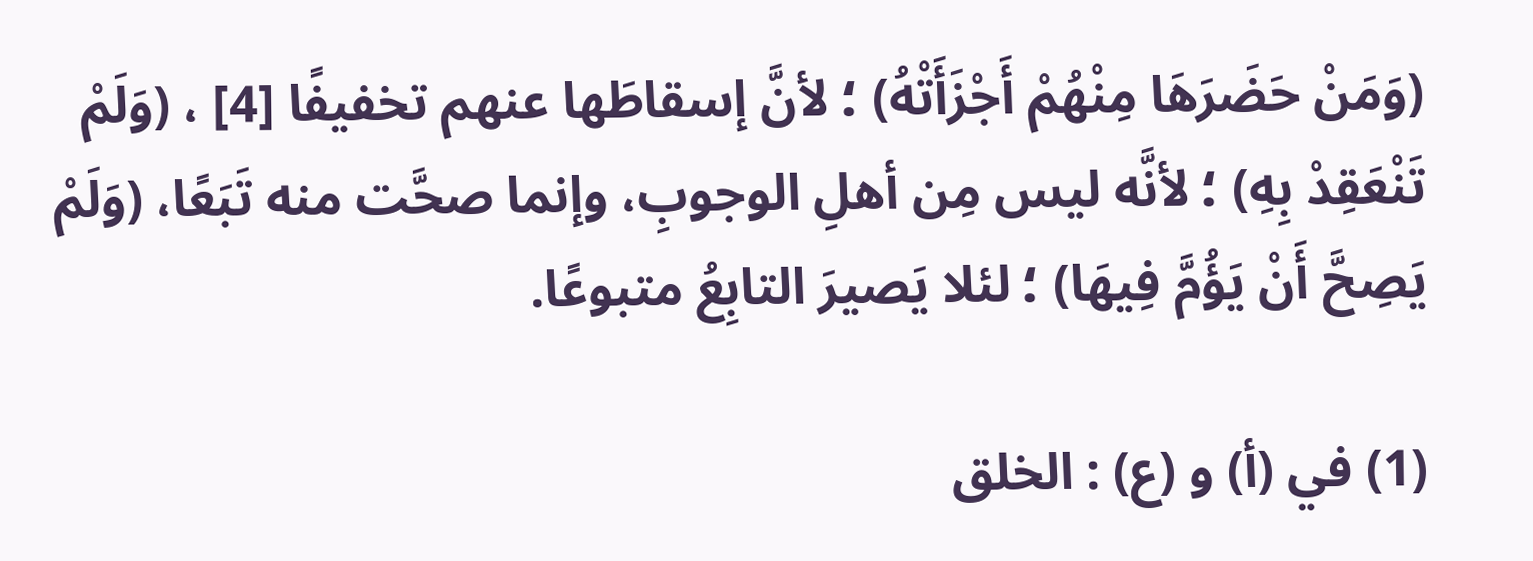(وَمَنْ حَضَرَهَا مِنْهُمْ أَجْزَأَتْهُ) ؛ لأنَّ إسقاطَها عنهم تخفيفًا [4] ، (وَلَمْ تَنْعَقِدْ بِهِ) ؛ لأنَّه ليس مِن أهلِ الوجوبِ، وإنما صحَّت منه تَبَعًا، (وَلَمْ يَصِحَّ أَنْ يَؤُمَّ فِيهَا) ؛ لئلا يَصيرَ التابِعُ متبوعًا.

(1) في (أ) و (ع) : الخلق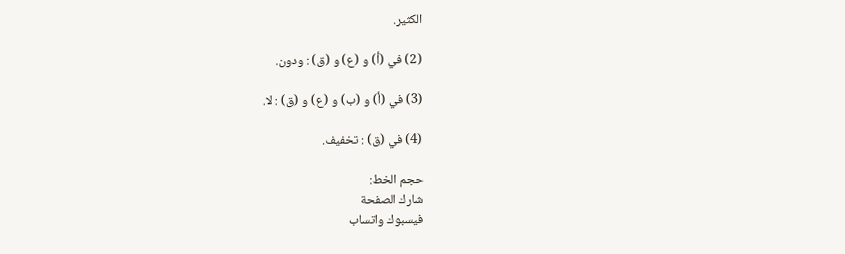الكثير.

(2) في (أ) و (ع) و (ق) : ودون.

(3) في (أ) و (ب) و (ع) و (ق) : لا.

(4) في (ق) : تخفيف.

حجم الخط:
شارك الصفحة
فيسبوك واتساب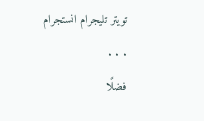تويتر تليجرام انستجرام
. . .
فضلًا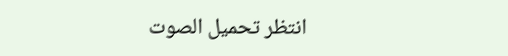انتظر تحميل الصوت